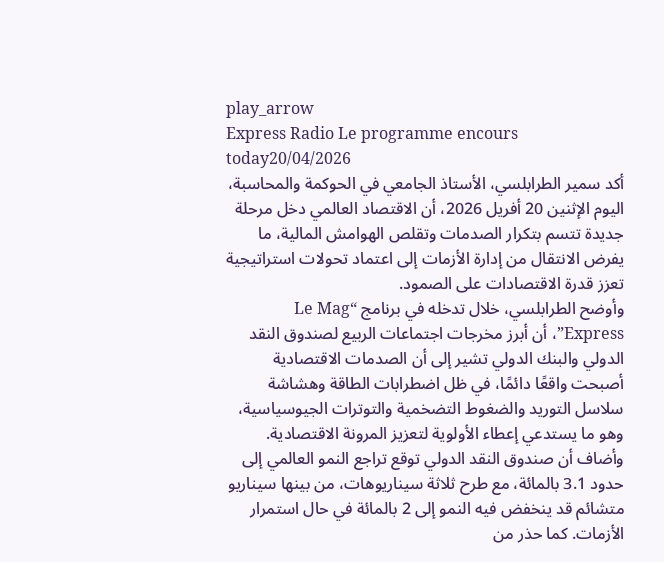play_arrow
Express Radio Le programme encours
today20/04/2026
أكد سمير الطرابلسي، الأستاذ الجامعي في الحوكمة والمحاسبة، اليوم الإثنين 20 أفريل 2026، أن الاقتصاد العالمي دخل مرحلة جديدة تتسم بتكرار الصدمات وتقلص الهوامش المالية، ما يفرض الانتقال من إدارة الأزمات إلى اعتماد تحولات استراتيجية تعزز قدرة الاقتصادات على الصمود.
وأوضح الطرابلسي، خلال تدخله في برنامج “Le Mag Express”، أن أبرز مخرجات اجتماعات الربيع لصندوق النقد الدولي والبنك الدولي تشير إلى أن الصدمات الاقتصادية أصبحت واقعًا دائمًا، في ظل اضطرابات الطاقة وهشاشة سلاسل التوريد والضغوط التضخمية والتوترات الجيوسياسية، وهو ما يستدعي إعطاء الأولوية لتعزيز المرونة الاقتصادية.
وأضاف أن صندوق النقد الدولي توقع تراجع النمو العالمي إلى حدود 3.1 بالمائة، مع طرح ثلاثة سيناريوهات، من بينها سيناريو متشائم قد ينخفض فيه النمو إلى 2 بالمائة في حال استمرار الأزمات. كما حذر من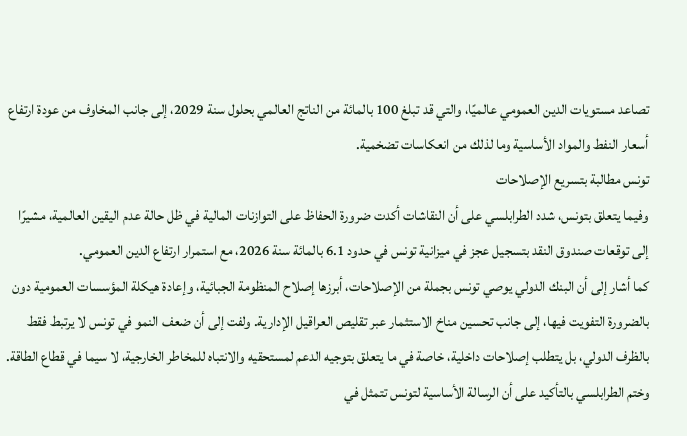تصاعد مستويات الدين العمومي عالميًا، والتي قد تبلغ 100 بالمائة من الناتج العالمي بحلول سنة 2029، إلى جانب المخاوف من عودة ارتفاع أسعار النفط والمواد الأساسية وما لذلك من انعكاسات تضخمية.
تونس مطالبة بتسريع الإصلاحات
وفيما يتعلق بتونس، شدد الطرابلسي على أن النقاشات أكدت ضرورة الحفاظ على التوازنات المالية في ظل حالة عدم اليقين العالمية، مشيرًا إلى توقعات صندوق النقد بتسجيل عجز في ميزانية تونس في حدود 6.1 بالمائة سنة 2026، مع استمرار ارتفاع الدين العمومي.
كما أشار إلى أن البنك الدولي يوصي تونس بجملة من الإصلاحات، أبرزها إصلاح المنظومة الجبائية، وإعادة هيكلة المؤسسات العمومية دون بالضرورة التفويت فيها، إلى جانب تحسين مناخ الاستثمار عبر تقليص العراقيل الإدارية. ولفت إلى أن ضعف النمو في تونس لا يرتبط فقط بالظرف الدولي، بل يتطلب إصلاحات داخلية، خاصة في ما يتعلق بتوجيه الدعم لمستحقيه والانتباه للمخاطر الخارجية، لا سيما في قطاع الطاقة.
وختم الطرابلسي بالتأكيد على أن الرسالة الأساسية لتونس تتمثل في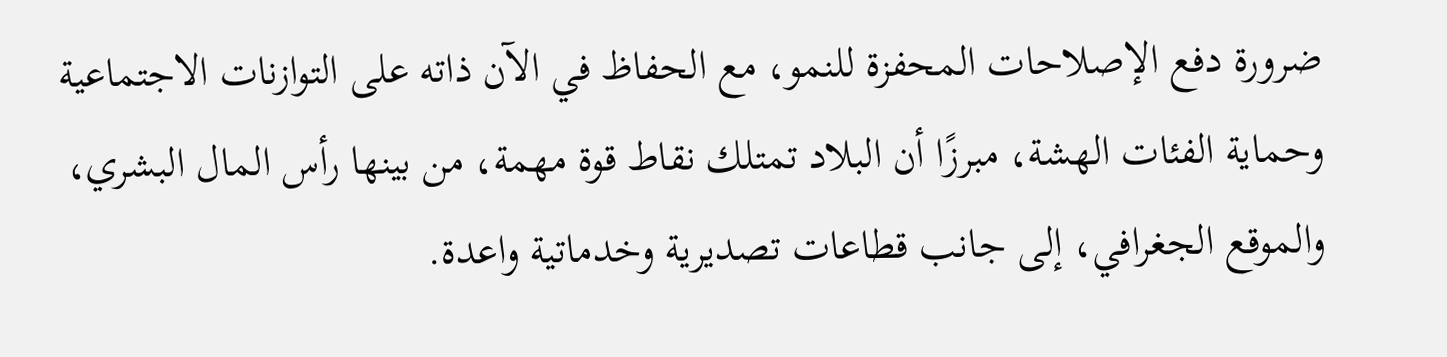ضرورة دفع الإصلاحات المحفزة للنمو، مع الحفاظ في الآن ذاته على التوازنات الاجتماعية وحماية الفئات الهشة، مبرزًا أن البلاد تمتلك نقاط قوة مهمة، من بينها رأس المال البشري، والموقع الجغرافي، إلى جانب قطاعات تصديرية وخدماتية واعدة.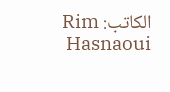الكاتب: Rim Hasnaoui